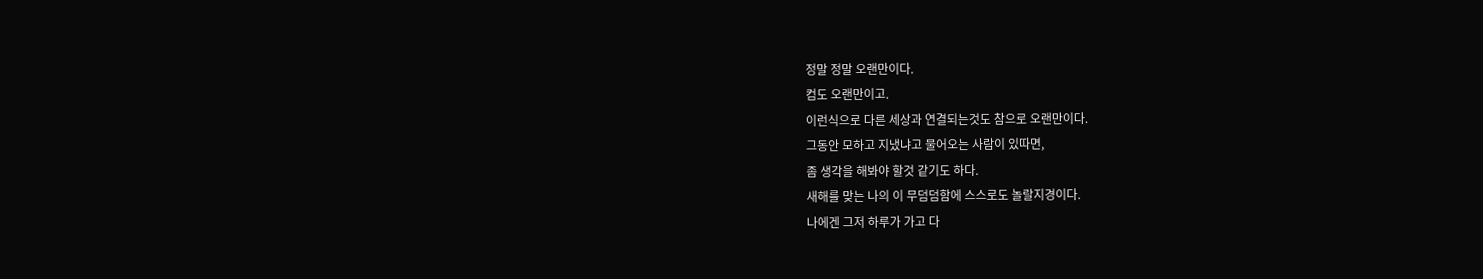정말 정말 오랜만이다.
컴도 오랜만이고.
이런식으로 다른 세상과 연결되는것도 참으로 오랜만이다.
그동안 모하고 지냈냐고 물어오는 사람이 있따면,
좀 생각을 해봐야 할것 같기도 하다.
새해를 맞는 나의 이 무덤덤함에 스스로도 놀랄지경이다.
나에겐 그저 하루가 가고 다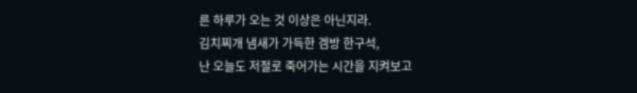른 하루가 오는 것 이상은 아닌지라.
김치찌개 냄새가 가득한 겜방 한구석,
난 오늘도 저절로 죽어가는 시간을 지켜보고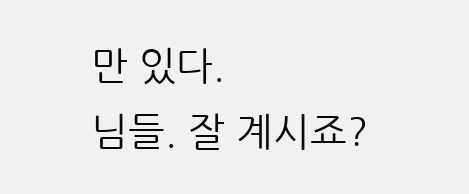만 있다.
님들. 잘 계시죠?